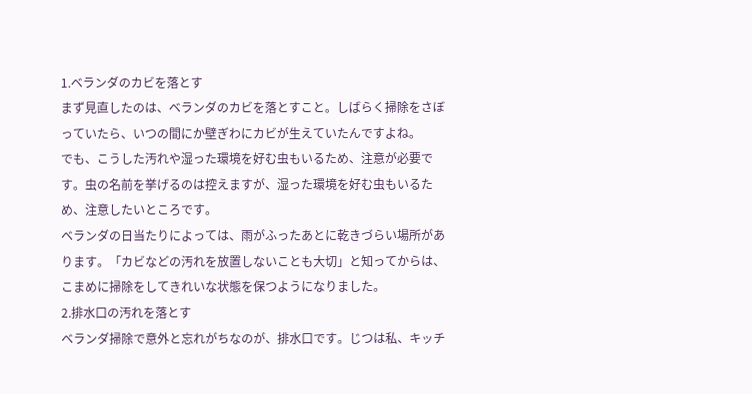1.ベランダのカビを落とす
まず見直したのは、ベランダのカビを落とすこと。しばらく掃除をさぼっていたら、いつの間にか壁ぎわにカビが生えていたんですよね。
でも、こうした汚れや湿った環境を好む虫もいるため、注意が必要です。虫の名前を挙げるのは控えますが、湿った環境を好む虫もいるため、注意したいところです。
ベランダの日当たりによっては、雨がふったあとに乾きづらい場所があります。「カビなどの汚れを放置しないことも大切」と知ってからは、こまめに掃除をしてきれいな状態を保つようになりました。
2.排水口の汚れを落とす
ベランダ掃除で意外と忘れがちなのが、排水口です。じつは私、キッチ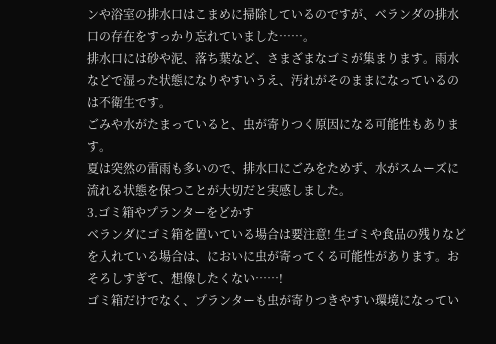ンや浴室の排水口はこまめに掃除しているのですが、ベランダの排水口の存在をすっかり忘れていました……。
排水口には砂や泥、落ち葉など、さまざまなゴミが集まります。雨水などで湿った状態になりやすいうえ、汚れがそのままになっているのは不衛生です。
ごみや水がたまっていると、虫が寄りつく原因になる可能性もあります。
夏は突然の雷雨も多いので、排水口にごみをためず、水がスムーズに流れる状態を保つことが大切だと実感しました。
3.ゴミ箱やプランターをどかす
ベランダにゴミ箱を置いている場合は要注意! 生ゴミや食品の残りなどを入れている場合は、においに虫が寄ってくる可能性があります。おそろしすぎて、想像したくない……!
ゴミ箱だけでなく、プランターも虫が寄りつきやすい環境になってい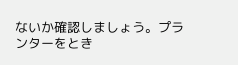ないか確認しましょう。プランターをとき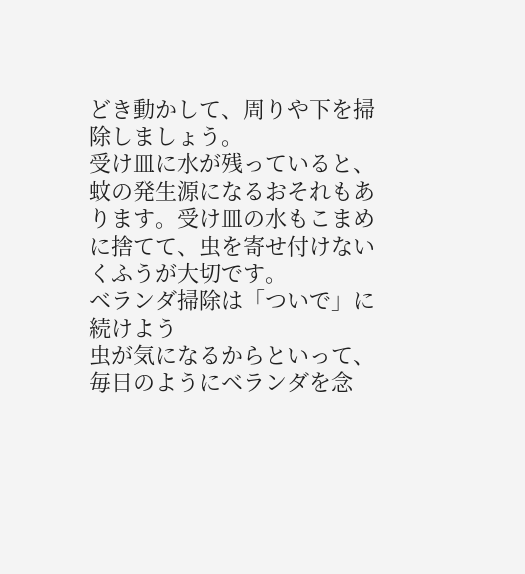どき動かして、周りや下を掃除しましょう。
受け皿に水が残っていると、蚊の発生源になるおそれもあります。受け皿の水もこまめに捨てて、虫を寄せ付けないくふうが大切です。
ベランダ掃除は「ついで」に続けよう
虫が気になるからといって、毎日のようにベランダを念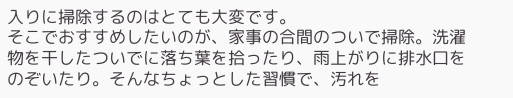入りに掃除するのはとても大変です。
そこでおすすめしたいのが、家事の合間のついで掃除。洗濯物を干したついでに落ち葉を拾ったり、雨上がりに排水口をのぞいたり。そんなちょっとした習慣で、汚れを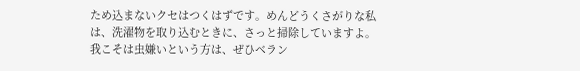ため込まないクセはつくはずです。めんどうくさがりな私は、洗濯物を取り込むときに、さっと掃除していますよ。
我こそは虫嫌いという方は、ぜひベラン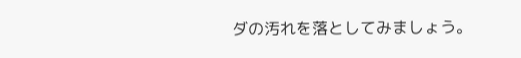ダの汚れを落としてみましょう。